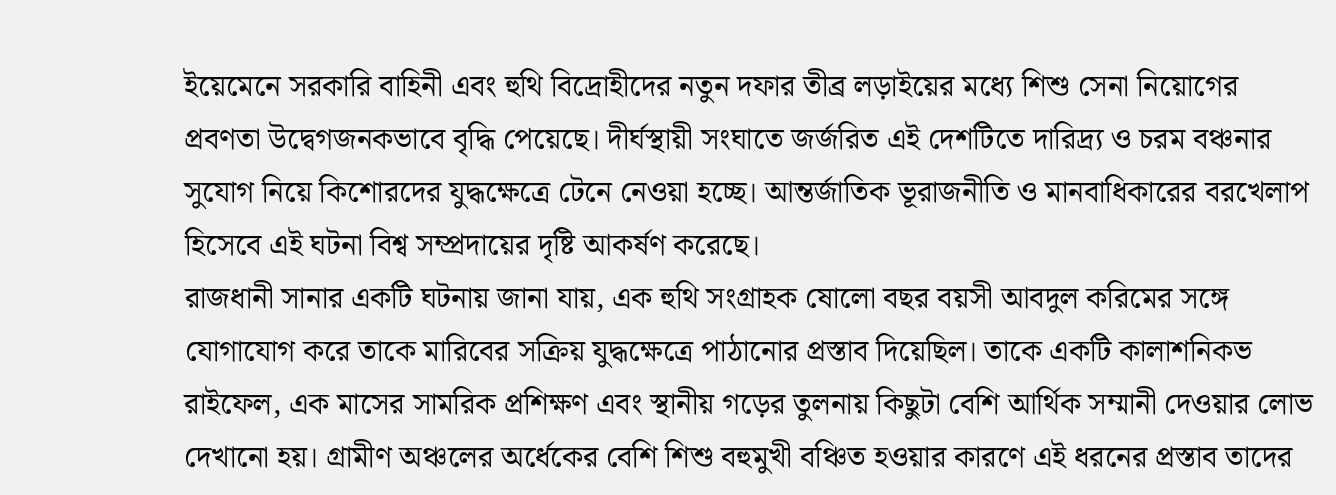ইয়েমেনে সরকারি বাহিনী এবং হুথি বিদ্রোহীদের নতুন দফার তীব্র লড়াইয়ের মধ্যে শিশু সেনা নিয়োগের প্রবণতা উদ্বেগজনকভাবে বৃদ্ধি পেয়েছে। দীর্ঘস্থায়ী সংঘাতে জর্জরিত এই দেশটিতে দারিদ্র্য ও চরম বঞ্চনার সুযোগ নিয়ে কিশোরদের যুদ্ধক্ষেত্রে টেনে নেওয়া হচ্ছে। আন্তর্জাতিক ভূরাজনীতি ও মানবাধিকারের বরখেলাপ হিসেবে এই ঘটনা বিশ্ব সম্প্রদায়ের দৃষ্টি আকর্ষণ করেছে।
রাজধানী সানার একটি ঘটনায় জানা যায়, এক হুথি সংগ্রাহক ষোলো বছর বয়সী আবদুল করিমের সঙ্গে যোগাযোগ করে তাকে মারিবের সক্রিয় যুদ্ধক্ষেত্রে পাঠানোর প্রস্তাব দিয়েছিল। তাকে একটি কালাশনিকভ রাইফেল, এক মাসের সামরিক প্রশিক্ষণ এবং স্থানীয় গড়ের তুলনায় কিছুটা বেশি আর্থিক সম্মানী দেওয়ার লোভ দেখানো হয়। গ্রামীণ অঞ্চলের অর্ধেকের বেশি শিশু বহুমুখী বঞ্চিত হওয়ার কারণে এই ধরনের প্রস্তাব তাদের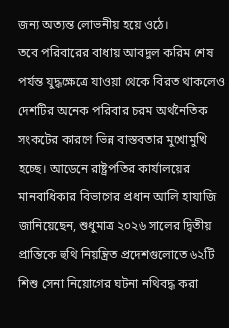জন্য অত্যন্ত লোভনীয় হয়ে ওঠে।
তবে পরিবারের বাধায় আবদুল করিম শেষ পর্যন্ত যুদ্ধক্ষেত্রে যাওয়া থেকে বিরত থাকলেও দেশটির অনেক পরিবার চরম অর্থনৈতিক সংকটের কারণে ভিন্ন বাস্তবতার মুখোমুখি হচ্ছে। আডেনে রাষ্ট্রপতির কার্যালয়ের মানবাধিকার বিভাগের প্রধান আলি হাযাজি জানিয়েছেন, শুধুমাত্র ২০২৬ সালের দ্বিতীয় প্রান্তিকে হুথি নিয়ন্ত্রিত প্রদেশগুলোতে ৬২টি শিশু সেনা নিয়োগের ঘটনা নথিবদ্ধ করা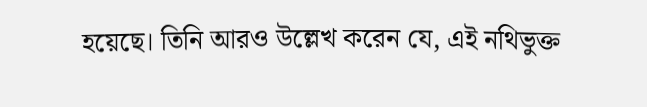হয়েছে। তিনি আরও উল্লেখ করেন যে, এই নথিভুক্ত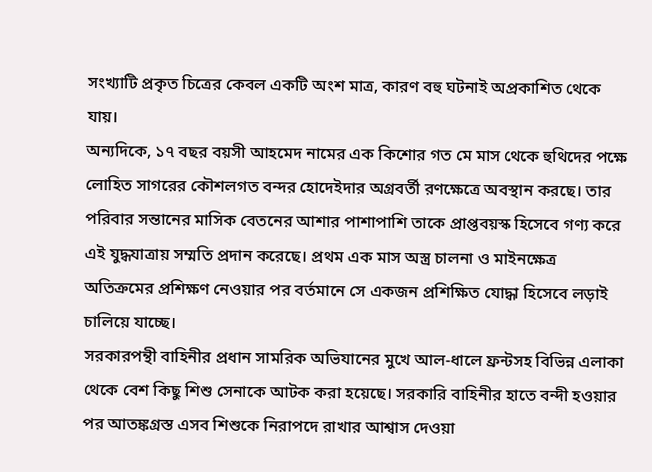সংখ্যাটি প্রকৃত চিত্রের কেবল একটি অংশ মাত্র, কারণ বহু ঘটনাই অপ্রকাশিত থেকে যায়।
অন্যদিকে, ১৭ বছর বয়সী আহমেদ নামের এক কিশোর গত মে মাস থেকে হুথিদের পক্ষে লোহিত সাগরের কৌশলগত বন্দর হোদেইদার অগ্রবর্তী রণক্ষেত্রে অবস্থান করছে। তার পরিবার সন্তানের মাসিক বেতনের আশার পাশাপাশি তাকে প্রাপ্তবয়স্ক হিসেবে গণ্য করে এই যুদ্ধযাত্রায় সম্মতি প্রদান করেছে। প্রথম এক মাস অস্ত্র চালনা ও মাইনক্ষেত্র অতিক্রমের প্রশিক্ষণ নেওয়ার পর বর্তমানে সে একজন প্রশিক্ষিত যোদ্ধা হিসেবে লড়াই চালিয়ে যাচ্ছে।
সরকারপন্থী বাহিনীর প্রধান সামরিক অভিযানের মুখে আল-ধালে ফ্রন্টসহ বিভিন্ন এলাকা থেকে বেশ কিছু শিশু সেনাকে আটক করা হয়েছে। সরকারি বাহিনীর হাতে বন্দী হওয়ার পর আতঙ্কগ্রস্ত এসব শিশুকে নিরাপদে রাখার আশ্বাস দেওয়া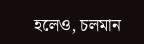হলেও, চলমান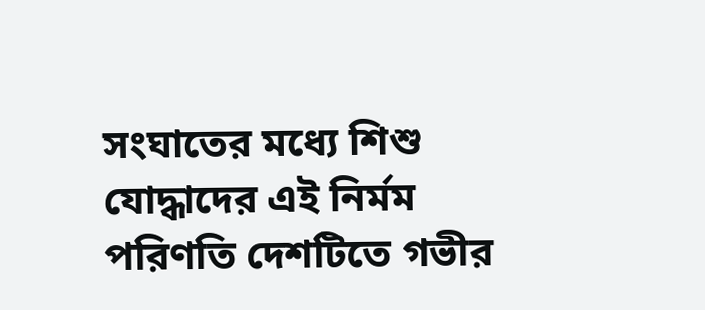সংঘাতের মধ্যে শিশু যোদ্ধাদের এই নির্মম পরিণতি দেশটিতে গভীর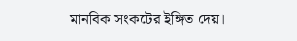মানবিক সংকটের ইঙ্গিত দেয়।